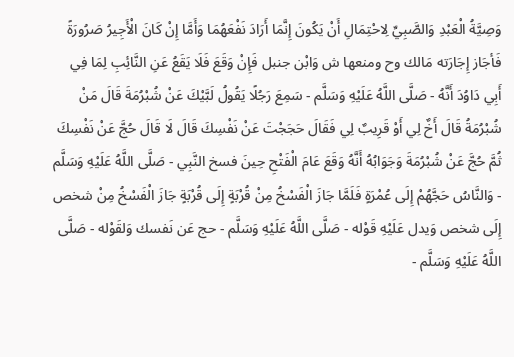وَصِيَّةُ الْعَبْدِ وَالصَّبِيِّ لِاحْتِمَالِ أَنْ يَكُونَ إِنَّمَا أَرَادَ نَفْعَهُمَا وَأَمَّا إِنْ كَانَ الْأَجِيرُ صَرُورَةً فَأجَاز إِجَارَته مَالك وح ومنعها ش وَابْن جنبل فَإِنْ وَقَعَ فَلَا يَقَعُ عَنِ النَّائِبِ لِمَا فِي أَبِي دَاوُدَ أَنَّهُ - صَلَّى اللَّهُ عَلَيْهِ وَسَلَّم - سَمِعَ رَجُلًا يَقُولُ لَبَّيْكَ عَنْ شُبْرُمَةَ قَالَ مَنْ شُبْرُمَةُ قَالَ أَخٌ لِي أَوْ قَرِيبٌ لِي فَقَالَ حَجَجْتَ عَنْ نَفْسِكَ قَالَ لَا قَالَ حُجَّ عَنْ نَفْسِكَ ثُمَّ حُجَّ عَنْ شُبْرُمَةَ وَجَوَابُهُ أَنَّهُ وَقَعَ عَامَ الْفَتْحِ حِينَ فسخ النَّبِي - صَلَّى اللَّهُ عَلَيْهِ وَسَلَّم - وَالنَّاسُ حَجَّهُمْ إِلَى عُمْرَةٍ فَلَمَّا جَازَ الْفَسْخُ مِنْ قُرْبَةٍ إِلَى قُرْبَةٍ جَازَ الْفَسْخُ مِنْ شخص إِلَى شخص وَيدل عَلَيْهِ قَوْله - صَلَّى اللَّهُ عَلَيْهِ وَسَلَّم - حج عَن نَفسك وَلقَوْله - صَلَّى اللَّهُ عَلَيْهِ وَسَلَّم -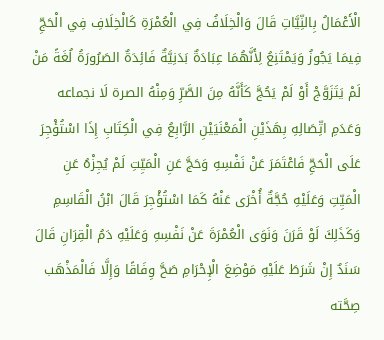الْأَعْمَالُ بِالنِّيَّاتِ قَالَ وَالْخِلَافُ فِي الْعُمْرَةِ كَالْخِلَافِ فِي الْحَجِّ فِيمَا يَجُوزُ وَيَمْتَنِعُ لِأَنَّهُمَا عِبَادَةٌ بَدَنِيَّةٌ فَائِدَةٌ الصَرُورَةُ لُغَةً مَنْ لَمْ يَتَزَوَّجْ أَوْ لَمْ يَحُجَّ كَأَنَّهُ مِنَ الصَّرِّ وَمِنْهُ الصرة لَا نجماعه وَعَدَمِ اتِّصَالِهِ بِهَذَيْنِ الْمَعْنَيَيْنِ الرَّابِعُ فِي الْكِتَابِ إِذَا اسْتُؤْجِرَ عَلَى الْحَجِّ فَاعْتَمَرَ عَنْ نَفْسِهِ وَحَجَّ عَنِ الْمَيِّتِ لَمْ يُجِزْهُ عَنِ الْمَيِّتِ وَعَلَيْهِ حُجَّةٌ أُخْرَى عَنْهُ كَمَا اسْتُؤْجِرَ قَالَ ابْنُ الْقَاسِمِ وَكَذَلِكَ لَوْ قَرَنَ وَنَوَى الْعُمْرَةَ عَنْ نَفْسِهِ وَعَلَيْهِ دَمُ الْقِرَانِ قَالَ سَنَدٌ إِنْ شَرَطَ عَلَيْهِ مَوْضِعَ الْإِحْرَامِ صَحَّ وِفَاقًا وَإِلَّا فَالْمَذْهَب صِحَّته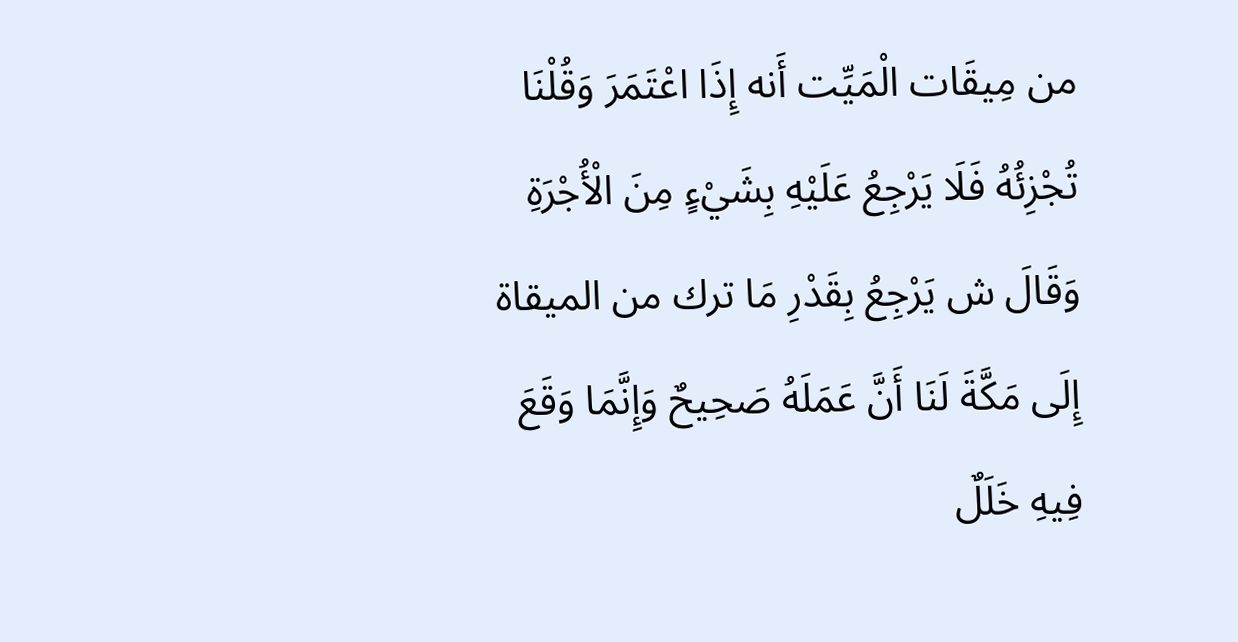من مِيقَات الْمَيِّت أَنه إِذَا اعْتَمَرَ وَقُلْنَا تُجْزِئُهُ فَلَا يَرْجِعُ عَلَيْهِ بِشَيْءٍ مِنَ الْأُجْرَةِ وَقَالَ ش يَرْجِعُ بِقَدْرِ مَا ترك من الميقاة إِلَى مَكَّةَ لَنَا أَنَّ عَمَلَهُ صَحِيحٌ وَإِنَّمَا وَقَعَ فِيهِ خَلَلٌ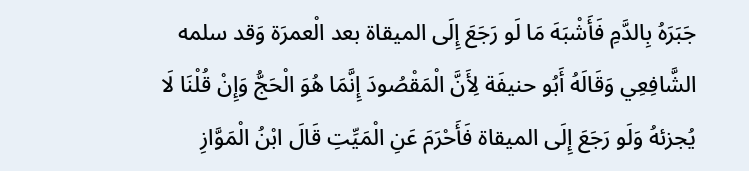جَبَرَهُ بِالدَّمِ فَأَشْبَهَ مَا لَو رَجَعَ إِلَى الميقاة بعد الْعمرَة وَقد سلمه الشَّافِعِي وَقَالَهُ أَبُو حنيفَة لِأَنَّ الْمَقْصُودَ إِنَّمَا هُوَ الْحَجُّ وَإِنْ قُلْنَا لَا يُجزئهُ وَلَو رَجَعَ إِلَى الميقاة فَأَحْرَمَ عَنِ الْمَيِّتِ قَالَ ابْنُ الْمَوَّازِ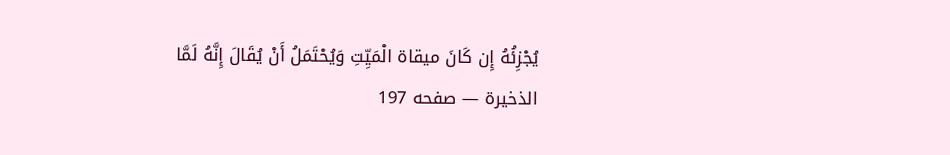يُجْزِئُهُ إِن كَانَ ميقاة الْمَيِّتِ وَيُحْتَمَلُ أَنْ يُقَالَ إِنَّهُ لَمَّا
الذخيرة — صفحه 197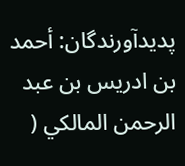پدیدآورندگان: أحمد بن ادريس بن عبد الرحمن المالكي (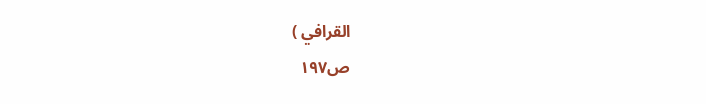القرافي )
ص۱۹۷